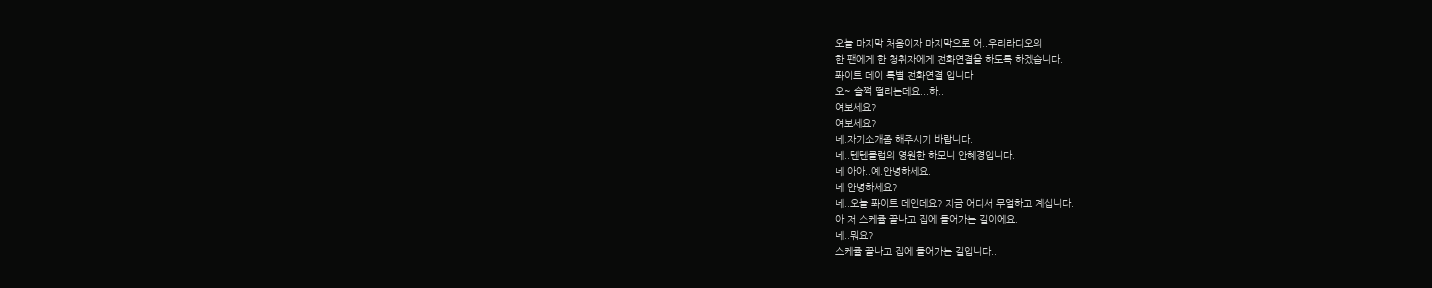오늘 마지막 처음이자 마지막으로 어..우리라디오의
한 팬에게 한 청취자에게 전화연결을 하도록 하겠습니다.
퐈이트 데이 특별 전화연결 입니다
오~ 슬쩍 떨리는데요...하..
여보세요?
여보세요?
네.자기소개좀 해주시기 바랍니다.
네..텐텐클럽의 영원한 하모니 안혜경입니다.
네 아아..예.안녕하세요.
네 안녕하세요?
네..오늘 퐈이트 데인데요? 지금 어디서 무얼하고 계십니다.
아 저 스케쥴 끝나고 집에 들어가는 길이에요.
네..뭐요?
스케쥴 끝나고 집에 들어가는 길입니다..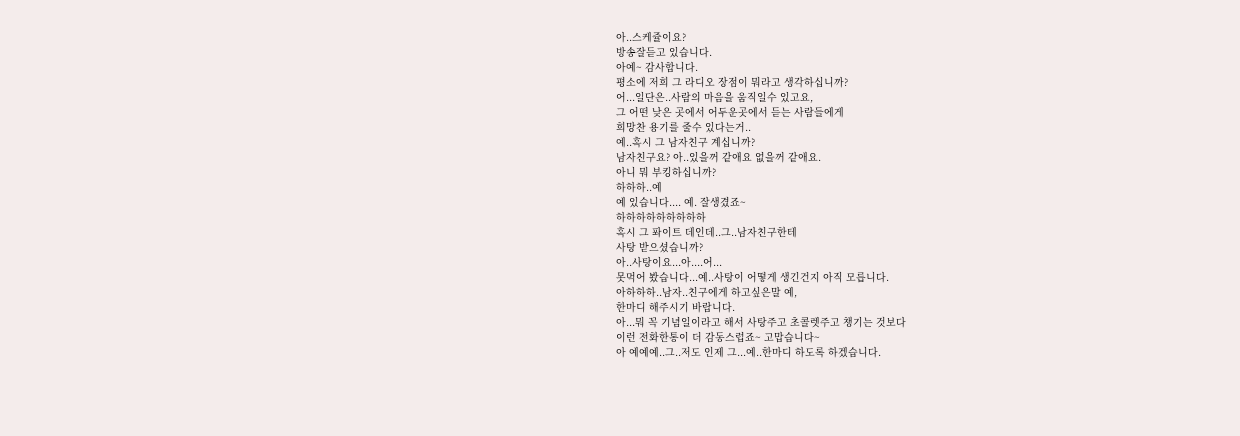아..스케쥴이요?
방송잘듣고 있습니다.
아예~ 감사합니다.
평소에 저희 그 라디오 장점이 뭐라고 생각하십니까?
어...일단은..사람의 마음을 움직일수 있고요,
그 어떤 낮은 곳에서 어두운곳에서 듣는 사람들에게
희망찬 용기를 줄수 있다는거..
예..혹시 그 남자친구 계십니까?
남자친구요? 아..있을꺼 같애요 없을꺼 같애요.
아니 뭐 부킹하십니까?
하하하..예
예 있습니다.... 예. 잘생겼죠~
하하하하하하하하하
혹시 그 퐈이트 데인데..그..남자친구한테
사탕 받으셨습니까?
아..사탕이요...아....어...
못먹어 봤습니다...예..사탕이 어떻게 생긴건지 아직 모릅니다.
아하하하..남자..친구에게 하고싶은말 예,
한마디 해주시기 바랍니다.
아...뭐 꼭 기념일이라고 해서 사탕주고 초콜렛주고 챙기는 것보다
이런 전화한통이 더 감동스럽죠~ 고맙습니다~
아 예예예..그..저도 인제 그...예..한마디 하도록 하겠습니다.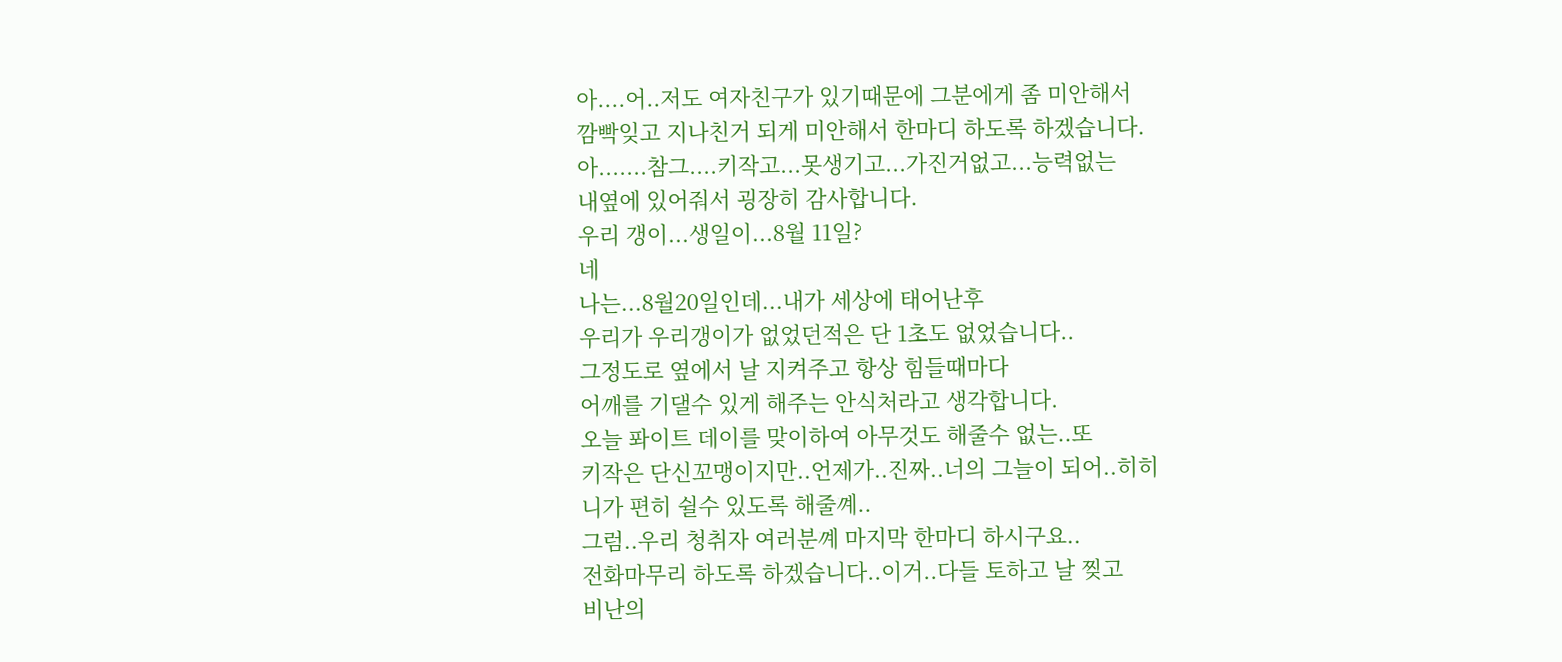아....어..저도 여자친구가 있기때문에 그분에게 좀 미안해서
깜빡잊고 지나친거 되게 미안해서 한마디 하도록 하겠습니다.
아.......참그....키작고...못생기고...가진거없고...능력없는
내옆에 있어줘서 굉장히 감사합니다.
우리 갱이...생일이...8월 11일?
네
나는...8월20일인데...내가 세상에 태어난후
우리가 우리갱이가 없었던적은 단 1초도 없었습니다..
그정도로 옆에서 날 지켜주고 항상 힘들때마다
어깨를 기댈수 있게 해주는 안식처라고 생각합니다.
오늘 퐈이트 데이를 맞이하여 아무것도 해줄수 없는..또
키작은 단신꼬맹이지만..언제가..진짜..너의 그늘이 되어..히히
니가 편히 쉴수 있도록 해줄꼐..
그럼..우리 청취자 여러분꼐 마지막 한마디 하시구요..
전화마무리 하도록 하겠습니다..이거..다들 토하고 날 찢고
비난의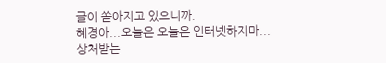글이 쏟아지고 있으니까.
혜경아...오늘은 오늘은 인터넷하지마...상처받는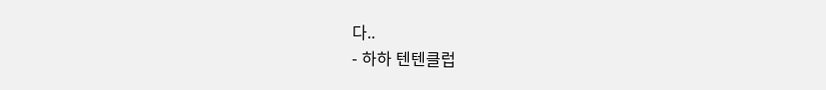다..
- 하하 텐텐클럽